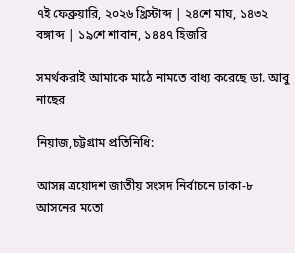৭ই ফেব্রুয়ারি, ২০২৬ খ্রিস্টাব্দ | ২৪শে মাঘ, ১৪৩২ বঙ্গাব্দ | ১৯শে শাবান, ১৪৪৭ হিজরি

সমর্থকরাই আমাকে মাঠে নামতে বাধ্য করেছে ডা. আবু নাছের

নিয়াজ,চট্টগ্রাম প্রতিনিধি:

আসন্ন ত্রয়োদশ জাতীয় সংসদ নির্বাচনে ঢাকা-৮ আসনের মতো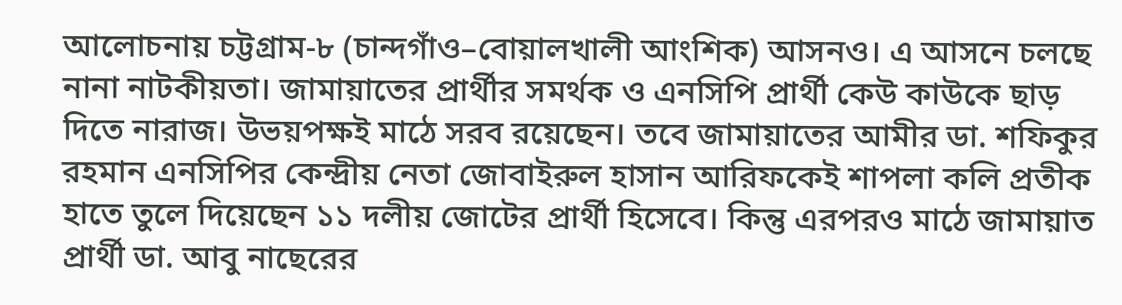আলোচনায় চট্টগ্রাম-৮ (চান্দগাঁও–বোয়ালখালী আংশিক) আসনও। এ আসনে চলছে নানা নাটকীয়তা। জামায়াতের প্রার্থীর সমর্থক ও এনসিপি প্রার্থী কেউ কাউকে ছাড় দিতে নারাজ। উভয়পক্ষই মাঠে সরব রয়েছেন। তবে জামায়াতের আমীর ডা. শফিকুর রহমান এনসিপির কেন্দ্রীয় নেতা জোবাইরুল হাসান আরিফকেই শাপলা কলি প্রতীক হাতে তুলে দিয়েছেন ১১ দলীয় জোটের প্রার্থী হিসেবে। কিন্তু এরপরও মাঠে জামায়াত প্রার্থী ডা. আবু নাছেরের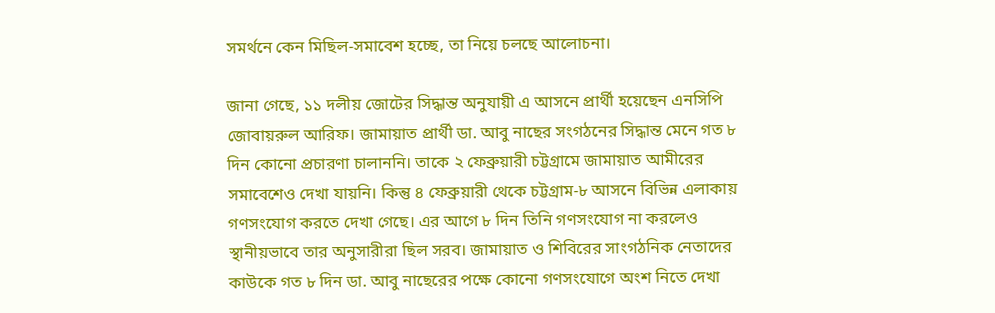সমর্থনে কেন মিছিল-সমাবেশ হচ্ছে, তা নিয়ে চলছে আলোচনা।

জানা গেছে, ১১ দলীয় জোটের সিদ্ধান্ত অনুযায়ী এ আসনে প্রার্থী হয়েছেন এনসিপি জোবায়রুল আরিফ। জামায়াত প্রার্থী ডা. আবু নাছের সংগঠনের সিদ্ধান্ত মেনে গত ৮ দিন কোনো প্রচারণা চালাননি। তাকে ২ ফেব্রুয়ারী চট্টগ্রামে জামায়াত আমীরের সমাবেশেও দেখা যায়নি। কিন্তু ৪ ফেব্রুয়ারী থেকে চট্টগ্রাম-৮ আসনে বিভিন্ন এলাকায় গণসংযোগ করতে দেখা গেছে। এর আগে ৮ দিন তিনি গণসংযোগ না করলেও স্থানীয়ভাবে তার অনুসারীরা ছিল সরব। জামায়াত ও শিবিরের সাংগঠনিক নেতাদের কাউকে গত ৮ দিন ডা. আবু নাছেরের পক্ষে কোনো গণসংযোগে অংশ নিতে দেখা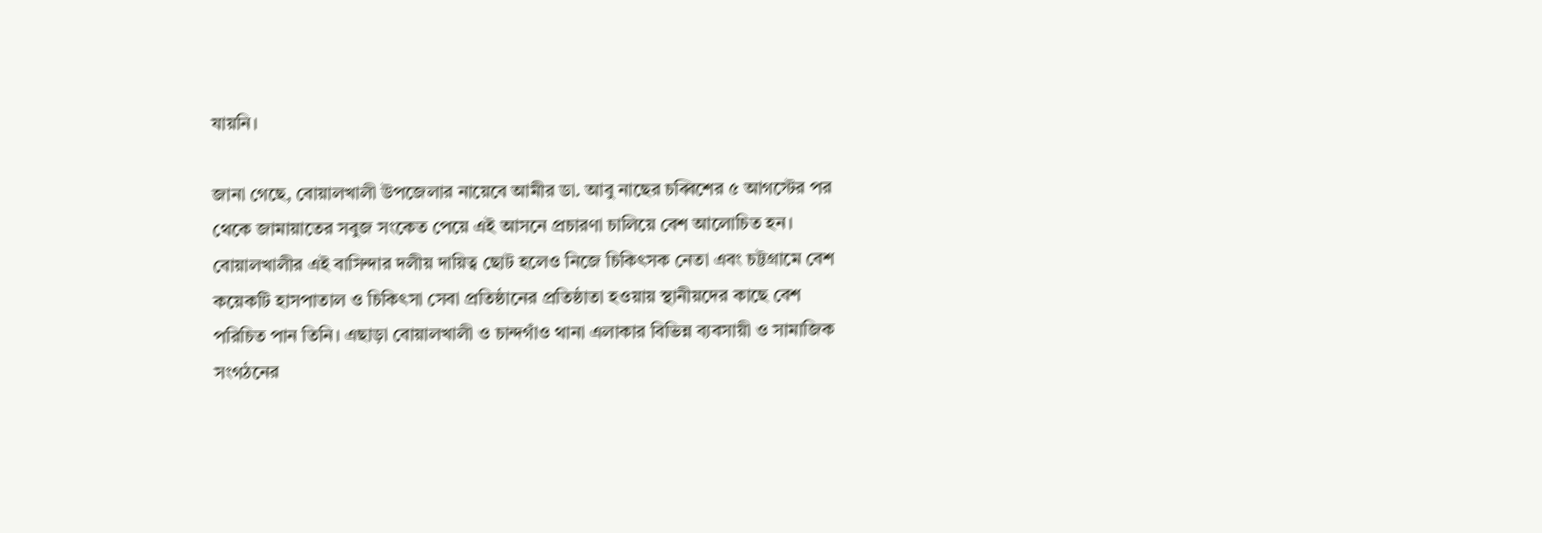যায়নি।

জানা গেছে, বোয়ালখালী উপজেলার নায়েবে আমীর ডা. আবু নাছের চব্বিশের ৫ আগস্টের পর থেকে জামায়াতের সবুজ সংকেত পেয়ে এই আসনে প্রচারণা চালিয়ে বেশ আলোচিত হন। বোয়ালখালীর এই বাসিন্দার দলীয় দায়িত্ব ছোট হলেও নিজে চিকিৎসক নেতা এবং চট্টগ্রামে বেশ কয়েকটি হাসপাতাল ও চিকিৎসা সেবা প্রতিষ্ঠানের প্রতিষ্ঠাতা হওয়ায় স্থানীয়দের কাছে বেশ পরিচিত পান তিনি। এছাড়া বোয়ালখালী ও চান্দগাঁও থানা এলাকার বিভিন্ন ব্যবসায়ী ও সামাজিক সংগঠনের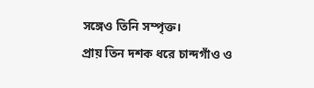সঙ্গেও তিনি সম্পৃক্ত।
প্রায় তিন দশক ধরে চান্দগাঁও ও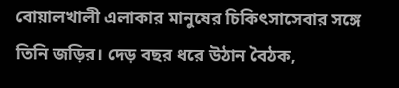বোয়ালখালী এলাকার মানুষের চিকিৎসাসেবার সঙ্গে তিনি জড়ির। দেড় বছর ধরে উঠান বৈঠক,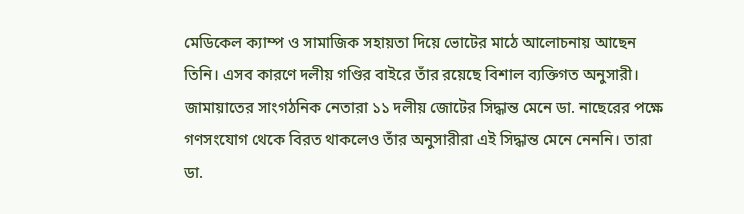মেডিকেল ক্যাম্প ও সামাজিক সহায়তা দিয়ে ভোটের মাঠে আলোচনায় আছেন তিনি। এসব কারণে দলীয় গণ্ডির বাইরে তাঁর রয়েছে বিশাল ব্যক্তিগত অনুসারী। জামায়াতের সাংগঠনিক নেতারা ১১ দলীয় জোটের সিদ্ধান্ত মেনে ডা. নাছেরের পক্ষে গণসংযোগ থেকে বিরত থাকলেও তাঁর অনুসারীরা এই সিদ্ধান্ত মেনে নেননি। তারা ডা.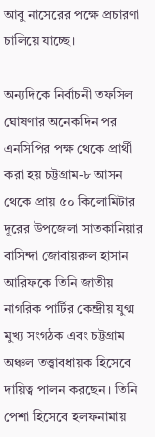আবু নাসেরের পক্ষে প্রচারণা চালিয়ে যাচ্ছে।

অন্যদিকে নির্বাচনী তফসিল ঘোষণার অনেকদিন পর এনসিপির পক্ষ থেকে প্রার্থী করা হয় চট্টগ্রাম-৮ আসন থেকে প্রায় ৫০ কিলোমিটার দূরের উপজেলা সাতকানিয়ার বাসিন্দা জোবায়রুল হাসান আরিফকে তিনি জাতীয় নাগরিক পার্টির কেন্দ্রীয় যুগ্ম মুখ্য সংগঠক এবং চট্টগ্রাম অঞ্চল তত্ত্বাবধায়ক হিসেবে দায়িত্ব পালন করছেন। তিনি পেশা হিসেবে হলফনামায়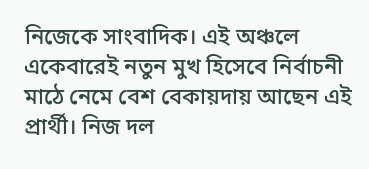নিজেকে সাংবাদিক। এই অঞ্চলে একেবারেই নতুন মুখ হিসেবে নির্বাচনী মাঠে নেমে বেশ বেকায়দায় আছেন এই প্রার্থী। নিজ দল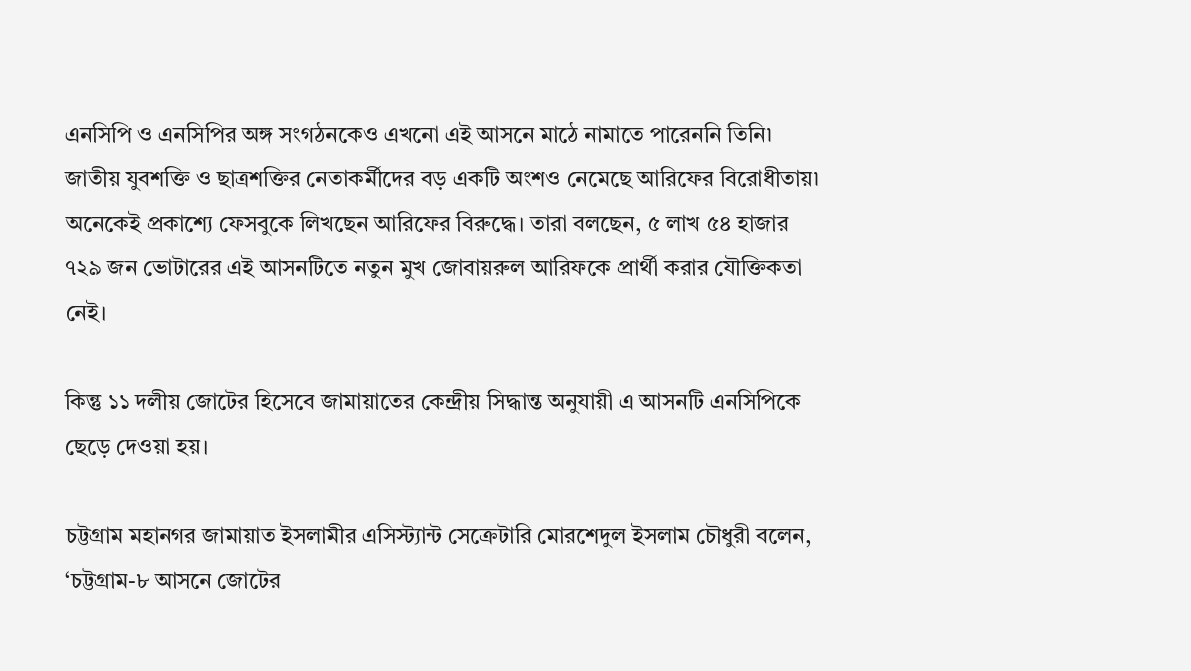এনসিপি ও এনসিপির অঙ্গ সংগঠনকেও এখনো এই আসনে মাঠে নামাতে পারেননি তিনি৷ জাতীয় যুবশক্তি ও ছাত্রশক্তির নেতাকর্মীদের বড় একটি অংশও নেমেছে আরিফের বিরোধীতায়৷ অনেকেই প্রকাশ্যে ফেসবুকে লিখছেন আরিফের বিরুদ্ধে। তারা বলছেন, ৫ লাখ ৫৪ হাজার ৭২৯ জন ভোটারের এই আসনটিতে নতুন মুখ জোবায়রুল আরিফকে প্রার্থী করার যৌক্তিকতা নেই।

কিন্তু ১১ দলীয় জোটের হিসেবে জামায়াতের কেন্দ্রীয় সিদ্ধান্ত অনুযায়ী এ আসনটি এনসিপিকে ছেড়ে দেওয়া হয়।

চট্টগ্রাম মহানগর জামায়াত ইসলামীর এসিস্ট্যান্ট সেক্রেটারি মোরশেদুল ইসলাম চৌধুরী বলেন, ‘চট্টগ্রাম-৮ আসনে জোটের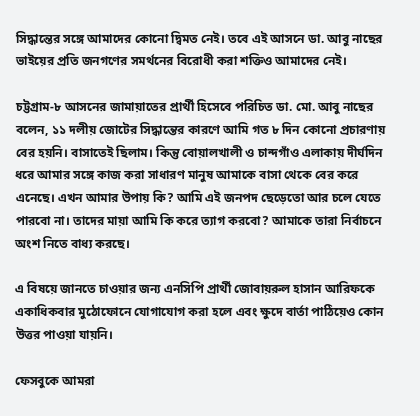সিদ্ধান্তের সঙ্গে আমাদের কোনো দ্বিমত নেই। তবে এই আসনে ডা. আবু নাছের ভাইয়ের প্রতি জনগণের সমর্থনের বিরোধী করা শক্তিও আমাদের নেই।

চট্টগ্রাম-৮ আসনের জামায়াতের প্রার্থী হিসেবে পরিচিত ডা. মো. আবু নাছের বলেন, ১১ দলীয় জোটের সিদ্ধান্তের কারণে আমি গত ৮ দিন কোনো প্রচারণায় বের হয়নি। বাসাতেই ছিলাম। কিন্তু বোয়ালখালী ও চান্দগাঁও এলাকায় দীর্ঘদিন ধরে আমার সঙ্গে কাজ করা সাধারণ মানুষ আমাকে বাসা থেকে বের করে এনেছে। এখন আমার উপায় কি? আমি এই জনপদ ছেড়েতো আর চলে যেতে পারবো না। তাদের মায়া আমি কি করে ত্যাগ করবো? আমাকে তারা নির্বাচনে অংশ নিতে বাধ্য করছে।

এ বিষয়ে জানতে চাওয়ার জন্য এনসিপি প্রার্থী জোবায়রুল হাসান আরিফকে একাধিকবার মুঠোফোনে যোগাযোগ করা হলে এবং ক্ষুদে বার্তা পাঠিয়েও কোন উত্তর পাওয়া যায়নি।

ফেসবুকে আমরা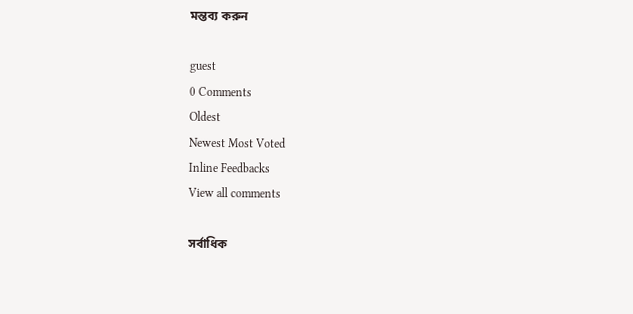মন্তব্য করুন

guest
0 Comments
Oldest
Newest Most Voted
Inline Feedbacks
View all comments

সর্বাধিক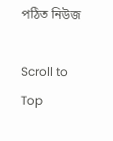পঠিত নিউজ

Scroll to Top